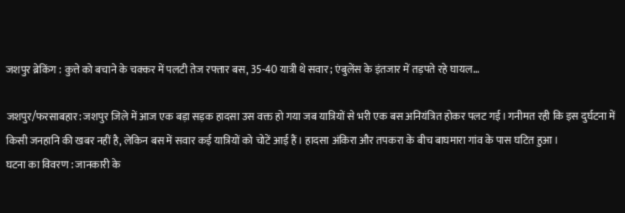जशपुर ब्रेकिंग : कुत्ते को बचाने के चक्कर में पलटी तेज रफ्तार बस, 35-40 यात्री थे सवार; एंबुलेंस के इंतजार में तड़पते रहे घायल…

जशपुर/फरसाबहार: जशपुर जिले में आज एक बड़ा सड़क हादसा उस वक्त हो गया जब यात्रियों से भरी एक बस अनियंत्रित होकर पलट गई। गनीमत रही कि इस दुर्घटना में किसी जनहानि की खबर नहीं है, लेकिन बस में सवार कई यात्रियों को चोटें आई हैं। हादसा अंकिरा और तपकरा के बीच बाघमारा गांव के पास घटित हुआ।
घटना का विवरण : जानकारी के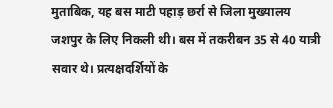मुताबिक, यह बस माटी पहाड़ छर्रा से जिला मुख्यालय जशपुर के लिए निकली थी। बस में तकरीबन 35 से 40 यात्री सवार थे। प्रत्यक्षदर्शियों के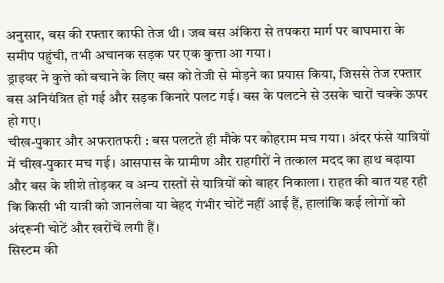अनुसार, बस की रफ्तार काफी तेज थी। जब बस अंकिरा से तपकरा मार्ग पर बाघमारा के समीप पहुंची, तभी अचानक सड़क पर एक कुत्ता आ गया।
ड्राइवर ने कुत्ते को बचाने के लिए बस को तेजी से मोड़ने का प्रयास किया, जिससे तेज रफ्तार बस अनियंत्रित हो गई और सड़क किनारे पलट गई। बस के पलटने से उसके चारों चक्के ऊपर हो गए।
चीख-पुकार और अफरातफरी : बस पलटते ही मौके पर कोहराम मच गया। अंदर फंसे यात्रियों में चीख-पुकार मच गई। आसपास के ग्रामीण और राहगीरों ने तत्काल मदद का हाथ बढ़ाया और बस के शीशे तोड़कर व अन्य रास्तों से यात्रियों को बाहर निकाला। राहत की बात यह रही कि किसी भी यात्री को जानलेवा या बेहद गंभीर चोटें नहीं आई हैं, हालांकि कई लोगों को अंदरूनी चोटें और खरोंचें लगी हैं।
सिस्टम की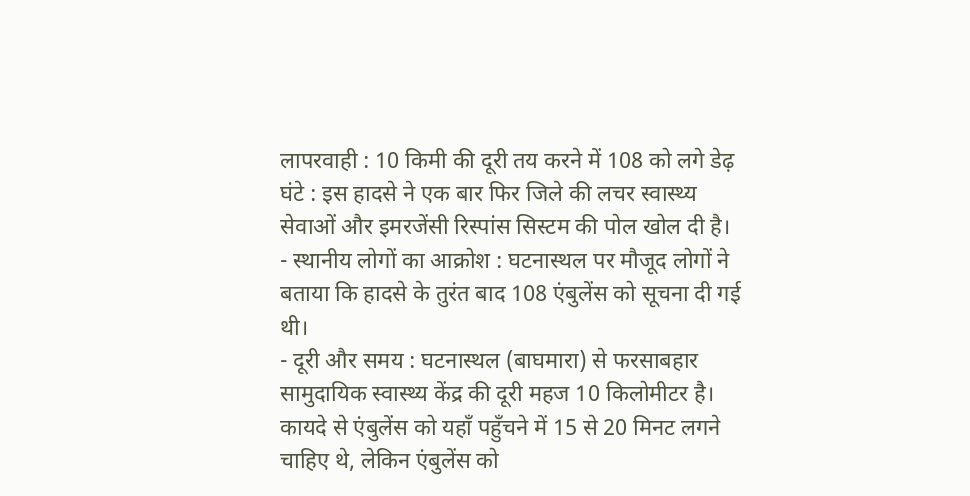लापरवाही : 10 किमी की दूरी तय करने में 108 को लगे डेढ़ घंटे : इस हादसे ने एक बार फिर जिले की लचर स्वास्थ्य सेवाओं और इमरजेंसी रिस्पांस सिस्टम की पोल खोल दी है।
- स्थानीय लोगों का आक्रोश : घटनास्थल पर मौजूद लोगों ने बताया कि हादसे के तुरंत बाद 108 एंबुलेंस को सूचना दी गई थी।
- दूरी और समय : घटनास्थल (बाघमारा) से फरसाबहार सामुदायिक स्वास्थ्य केंद्र की दूरी महज 10 किलोमीटर है। कायदे से एंबुलेंस को यहाँ पहुँचने में 15 से 20 मिनट लगने चाहिए थे, लेकिन एंबुलेंस को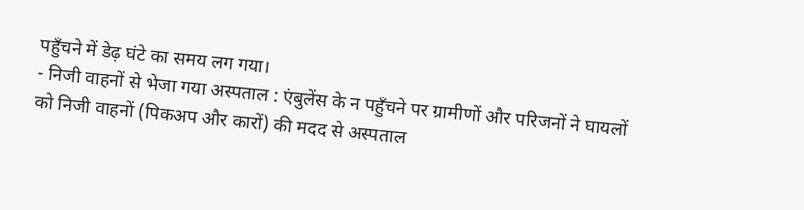पहुँचने में डेढ़ घंटे का समय लग गया।
- निजी वाहनों से भेजा गया अस्पताल : एंबुलेंस के न पहुँचने पर ग्रामीणों और परिजनों ने घायलों को निजी वाहनों (पिकअप और कारों) की मदद से अस्पताल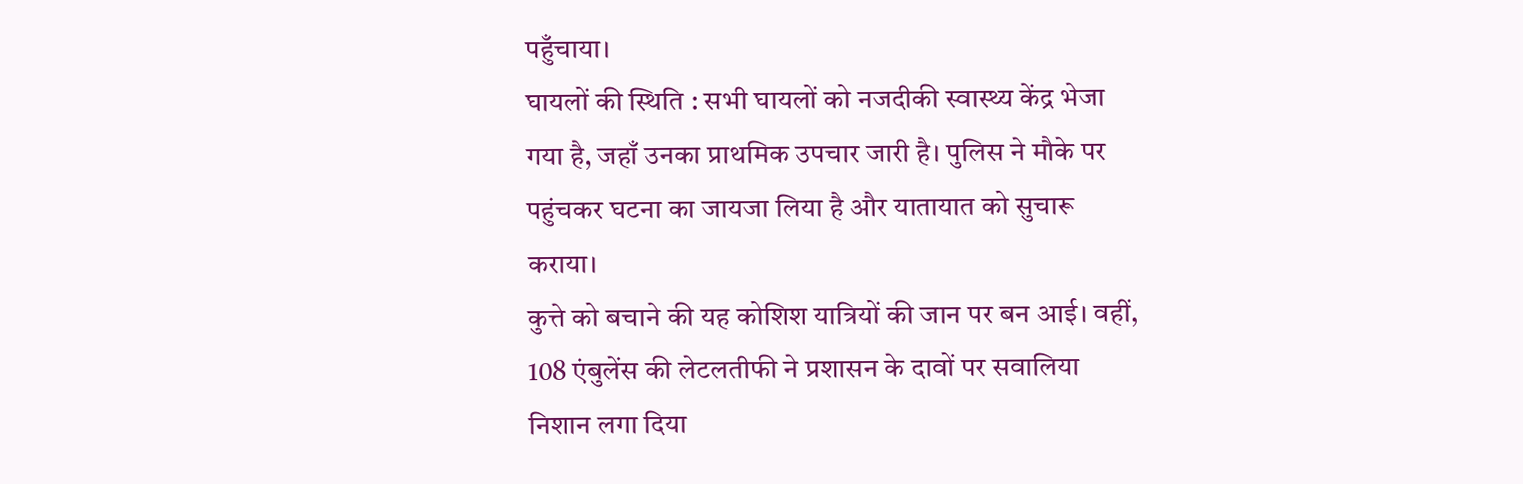पहुँचाया।
घायलों की स्थिति : सभी घायलों को नजदीकी स्वास्थ्य केंद्र भेजा गया है, जहाँ उनका प्राथमिक उपचार जारी है। पुलिस ने मौके पर पहुंचकर घटना का जायजा लिया है और यातायात को सुचारू कराया।
कुत्ते को बचाने की यह कोशिश यात्रियों की जान पर बन आई। वहीं, 108 एंबुलेंस की लेटलतीफी ने प्रशासन के दावों पर सवालिया निशान लगा दिया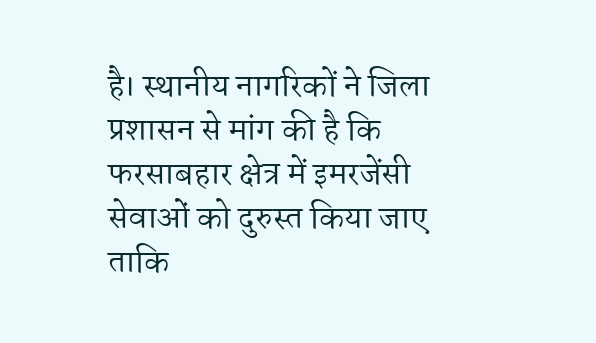है। स्थानीय नागरिकों ने जिला प्रशासन से मांग की है कि फरसाबहार क्षेत्र में इमरजेंसी सेवाओं को दुरुस्त किया जाए ताकि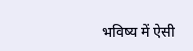भविष्य में ऐसी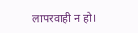लापरवाही न हो।